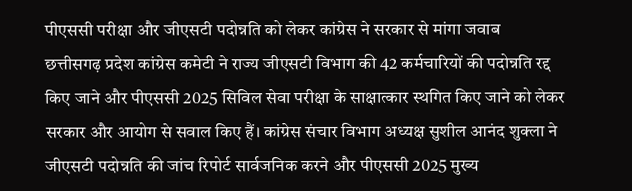पीएससी परीक्षा और जीएसटी पदोन्नति को लेकर कांग्रेस ने सरकार से मांगा जवाब
छत्तीसगढ़ प्रदेश कांग्रेस कमेटी ने राज्य जीएसटी विभाग की 42 कर्मचारियों की पदोन्नति रद्द किए जाने और पीएससी 2025 सिविल सेवा परीक्षा के साक्षात्कार स्थगित किए जाने को लेकर सरकार और आयोग से सवाल किए हैं। कांग्रेस संचार विभाग अध्यक्ष सुशील आनंद शुक्ला ने जीएसटी पदोन्नति की जांच रिपोर्ट सार्वजनिक करने और पीएससी 2025 मुख्य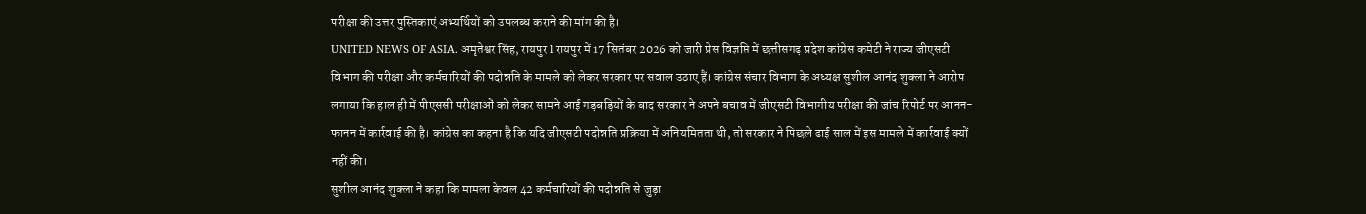परीक्षा की उत्तर पुस्तिकाएं अभ्यर्थियों को उपलब्ध कराने की मांग की है।
UNITED NEWS OF ASIA. अमृतेश्वर सिंह, रायपुर l रायपुर में 17 सितंबर 2026 को जारी प्रेस विज्ञप्ति में छत्तीसगढ़ प्रदेश कांग्रेस कमेटी ने राज्य जीएसटी विभाग की परीक्षा और कर्मचारियों की पदोन्नति के मामले को लेकर सरकार पर सवाल उठाए हैं। कांग्रेस संचार विभाग के अध्यक्ष सुशील आनंद शुक्ला ने आरोप लगाया कि हाल ही में पीएससी परीक्षाओं को लेकर सामने आई गड़बड़ियों के बाद सरकार ने अपने बचाव में जीएसटी विभागीय परीक्षा की जांच रिपोर्ट पर आनन-फानन में कार्रवाई की है। कांग्रेस का कहना है कि यदि जीएसटी पदोन्नति प्रक्रिया में अनियमितता थी, तो सरकार ने पिछले ढाई साल में इस मामले में कार्रवाई क्यों नहीं की।
सुशील आनंद शुक्ला ने कहा कि मामला केवल 42 कर्मचारियों की पदोन्नति से जुड़ा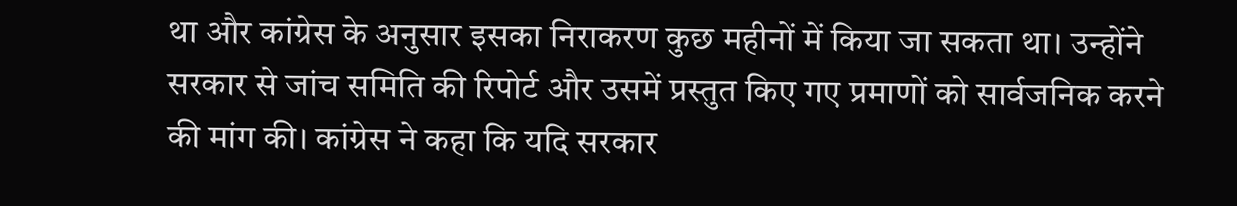था और कांग्रेस के अनुसार इसका निराकरण कुछ महीनों में किया जा सकता था। उन्होंने सरकार से जांच समिति की रिपोर्ट और उसमें प्रस्तुत किए गए प्रमाणों को सार्वजनिक करने की मांग की। कांग्रेस ने कहा कि यदि सरकार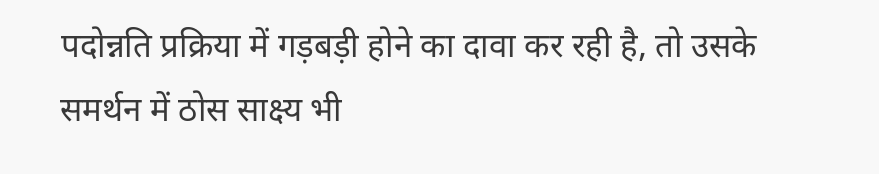पदोन्नति प्रक्रिया में गड़बड़ी होने का दावा कर रही है, तो उसके समर्थन में ठोस साक्ष्य भी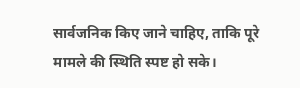सार्वजनिक किए जाने चाहिए, ताकि पूरे मामले की स्थिति स्पष्ट हो सके।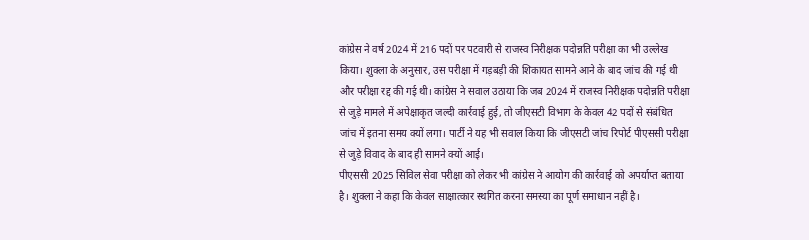कांग्रेस ने वर्ष 2024 में 216 पदों पर पटवारी से राजस्व निरीक्षक पदोन्नति परीक्षा का भी उल्लेख किया। शुक्ला के अनुसार, उस परीक्षा में गड़बड़ी की शिकायत सामने आने के बाद जांच की गई थी और परीक्षा रद्द की गई थी। कांग्रेस ने सवाल उठाया कि जब 2024 में राजस्व निरीक्षक पदोन्नति परीक्षा से जुड़े मामले में अपेक्षाकृत जल्दी कार्रवाई हुई, तो जीएसटी विभाग के केवल 42 पदों से संबंधित जांच में इतना समय क्यों लगा। पार्टी ने यह भी सवाल किया कि जीएसटी जांच रिपोर्ट पीएससी परीक्षा से जुड़े विवाद के बाद ही सामने क्यों आई।
पीएससी 2025 सिविल सेवा परीक्षा को लेकर भी कांग्रेस ने आयोग की कार्रवाई को अपर्याप्त बताया है। शुक्ला ने कहा कि केवल साक्षात्कार स्थगित करना समस्या का पूर्ण समाधान नहीं है।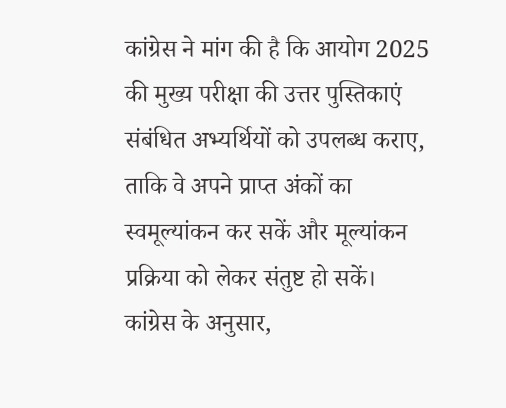कांग्रेस ने मांग की है कि आयोग 2025 की मुख्य परीक्षा की उत्तर पुस्तिकाएं संबंधित अभ्यर्थियों को उपलब्ध कराए, ताकि वे अपने प्राप्त अंकों का स्वमूल्यांकन कर सकें और मूल्यांकन प्रक्रिया को लेकर संतुष्ट हो सकें।
कांग्रेस के अनुसार,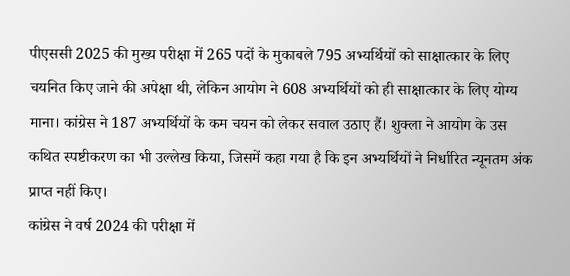पीएससी 2025 की मुख्य परीक्षा में 265 पदों के मुकाबले 795 अभ्यर्थियों को साक्षात्कार के लिए चयनित किए जाने की अपेक्षा थी, लेकिन आयोग ने 608 अभ्यर्थियों को ही साक्षात्कार के लिए योग्य माना। कांग्रेस ने 187 अभ्यर्थियों के कम चयन को लेकर सवाल उठाए हैं। शुक्ला ने आयोग के उस कथित स्पष्टीकरण का भी उल्लेख किया, जिसमें कहा गया है कि इन अभ्यर्थियों ने निर्धारित न्यूनतम अंक प्राप्त नहीं किए।
कांग्रेस ने वर्ष 2024 की परीक्षा में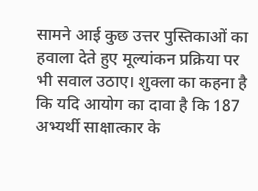सामने आई कुछ उत्तर पुस्तिकाओं का हवाला देते हुए मूल्यांकन प्रक्रिया पर भी सवाल उठाए। शुक्ला का कहना है कि यदि आयोग का दावा है कि 187 अभ्यर्थी साक्षात्कार के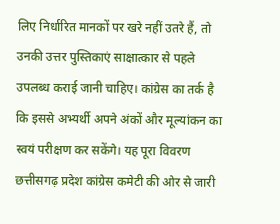लिए निर्धारित मानकों पर खरे नहीं उतरे हैं, तो उनकी उत्तर पुस्तिकाएं साक्षात्कार से पहले उपलब्ध कराई जानी चाहिए। कांग्रेस का तर्क है कि इससे अभ्यर्थी अपने अंकों और मूल्यांकन का स्वयं परीक्षण कर सकेंगे। यह पूरा विवरण छत्तीसगढ़ प्रदेश कांग्रेस कमेटी की ओर से जारी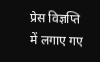प्रेस विज्ञप्ति में लगाए गए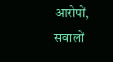आरोपों, सवालों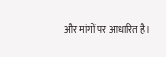और मांगों पर आधारित है।